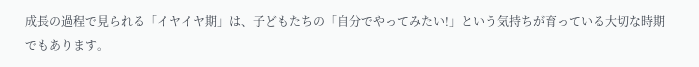成長の過程で見られる「イヤイヤ期」は、子どもたちの「自分でやってみたい!」という気持ちが育っている大切な時期でもあります。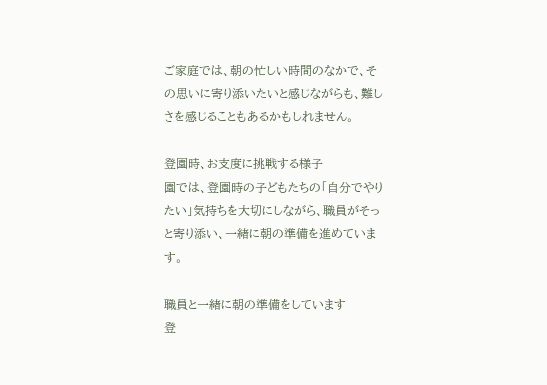ご家庭では、朝の忙しい時間のなかで、その思いに寄り添いたいと感じながらも、難しさを感じることもあるかもしれません。

登園時、お支度に挑戦する様子
園では、登園時の子どもたちの「自分でやりたい」気持ちを大切にしながら、職員がそっと寄り添い、一緒に朝の準備を進めています。

職員と一緒に朝の準備をしています
登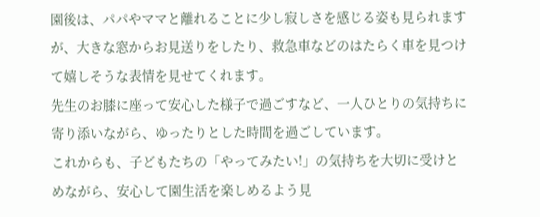園後は、パパやママと離れることに少し寂しさを感じる姿も見られますが、大きな窓からお見送りをしたり、救急車などのはたらく車を見つけて嬉しそうな表情を見せてくれます。
先生のお膝に座って安心した様子で過ごすなど、一人ひとりの気持ちに寄り添いながら、ゆったりとした時間を過ごしています。
これからも、子どもたちの「やってみたい!」の気持ちを大切に受けとめながら、安心して園生活を楽しめるよう見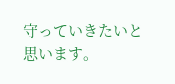守っていきたいと思います。